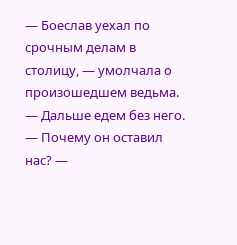— Боеслав уехал по срочным делам в столицу, — умолчала о произошедшем ведьма. — Дальше едем без него.
— Почему он оставил нас? —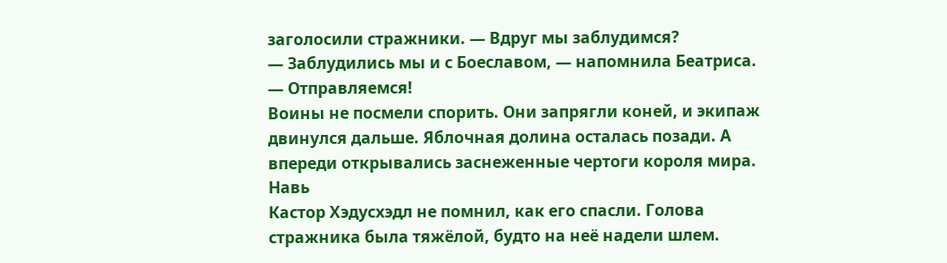заголосили стражники. — Вдруг мы заблудимся?
— Заблудились мы и с Боеславом, — напомнила Беатриса. — Отправляемся!
Воины не посмели спорить. Они запрягли коней, и экипаж двинулся дальше. Яблочная долина осталась позади. А впереди открывались заснеженные чертоги короля мира.
Навь
Кастор Хэдусхэдл не помнил, как его спасли. Голова стражника была тяжёлой, будто на неё надели шлем.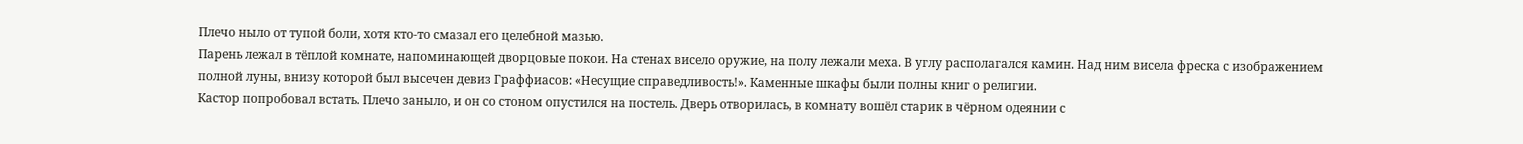Плечо ныло от тупой боли, хотя кто-то смазал его целебной мазью.
Парень лежал в тёплой комнате, напоминающей дворцовые покои. На стенах висело оружие, на полу лежали меха. В углу располагался камин. Над ним висела фреска с изображением полной луны, внизу которой был высечен девиз Граффиасов: «Несущие справедливость!». Каменные шкафы были полны книг о религии.
Кастор попробовал встать. Плечо заныло, и он со стоном опустился на постель. Дверь отворилась, в комнату вошёл старик в чёрном одеянии с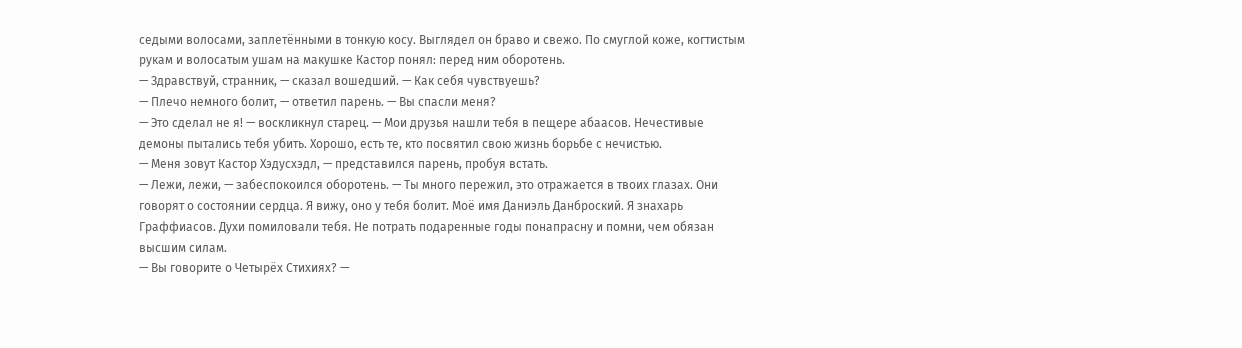седыми волосами, заплетёнными в тонкую косу. Выглядел он браво и свежо. По смуглой коже, когтистым рукам и волосатым ушам на макушке Кастор понял: перед ним оборотень.
— Здравствуй, странник, — сказал вошедший. — Как себя чувствуешь?
— Плечо немного болит, — ответил парень. — Вы спасли меня?
— Это сделал не я! — воскликнул старец. — Мои друзья нашли тебя в пещере абаасов. Нечестивые демоны пытались тебя убить. Хорошо, есть те, кто посвятил свою жизнь борьбе с нечистью.
— Меня зовут Кастор Хэдусхэдл, — представился парень, пробуя встать.
— Лежи, лежи, — забеспокоился оборотень. — Ты много пережил, это отражается в твоих глазах. Они говорят о состоянии сердца. Я вижу, оно у тебя болит. Моё имя Даниэль Данброский. Я знахарь Граффиасов. Духи помиловали тебя. Не потрать подаренные годы понапрасну и помни, чем обязан высшим силам.
— Вы говорите о Четырёх Стихиях? —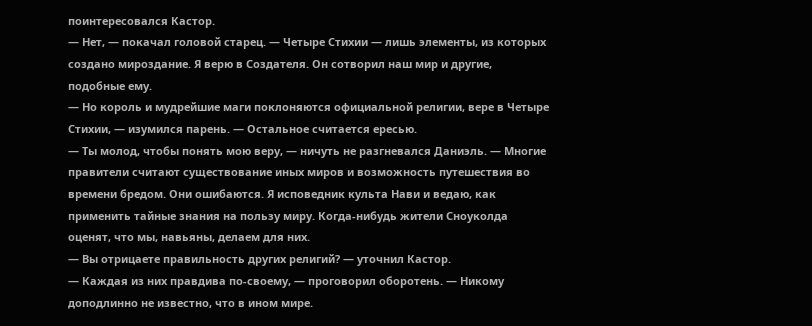поинтересовался Кастор.
— Нет, — покачал головой старец. — Четыре Стихии — лишь элементы, из которых создано мироздание. Я верю в Создателя. Он сотворил наш мир и другие, подобные ему.
— Но король и мудрейшие маги поклоняются официальной религии, вере в Четыре Стихии, — изумился парень. — Остальное считается ересью.
— Ты молод, чтобы понять мою веру, — ничуть не разгневался Даниэль. — Многие правители считают существование иных миров и возможность путешествия во времени бредом. Они ошибаются. Я исповедник культа Нави и ведаю, как применить тайные знания на пользу миру. Когда-нибудь жители Сноуколда оценят, что мы, навьяны, делаем для них.
— Вы отрицаете правильность других религий? — уточнил Кастор.
— Каждая из них правдива по-своему, — проговорил оборотень. — Никому доподлинно не известно, что в ином мире.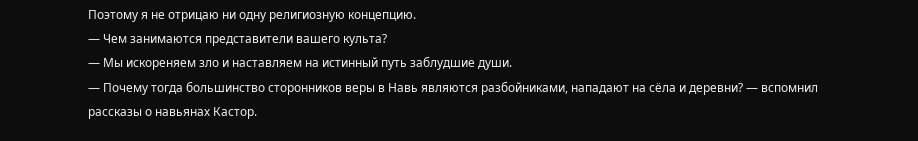Поэтому я не отрицаю ни одну религиозную концепцию.
— Чем занимаются представители вашего культа?
— Мы искореняем зло и наставляем на истинный путь заблудшие души.
— Почему тогда большинство сторонников веры в Навь являются разбойниками, нападают на сёла и деревни? — вспомнил рассказы о навьянах Кастор.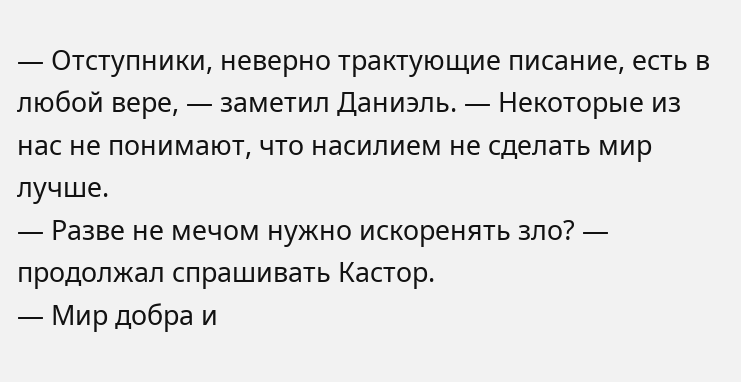— Отступники, неверно трактующие писание, есть в любой вере, — заметил Даниэль. — Некоторые из нас не понимают, что насилием не сделать мир лучше.
— Разве не мечом нужно искоренять зло? — продолжал спрашивать Кастор.
— Мир добра и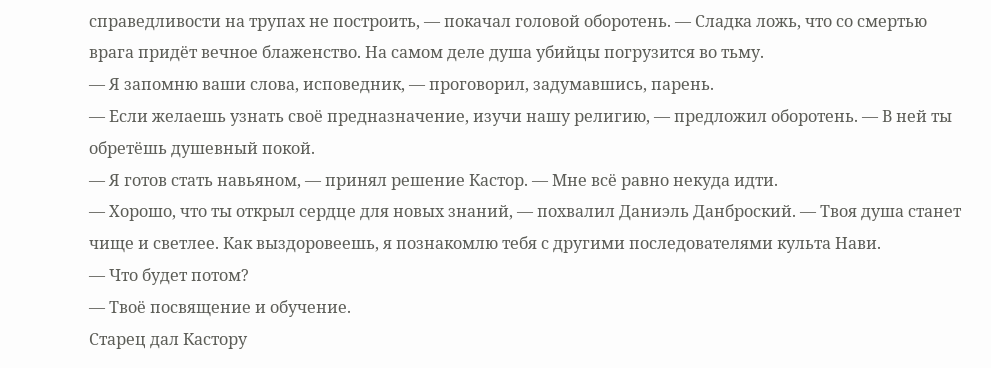справедливости на трупах не построить, — покачал головой оборотень. — Сладка ложь, что со смертью врага придёт вечное блаженство. На самом деле душа убийцы погрузится во тьму.
— Я запомню ваши слова, исповедник, — проговорил, задумавшись, парень.
— Если желаешь узнать своё предназначение, изучи нашу религию, — предложил оборотень. — В ней ты обретёшь душевный покой.
— Я готов стать навьяном, — принял решение Кастор. — Мне всё равно некуда идти.
— Хорошо, что ты открыл сердце для новых знаний, — похвалил Даниэль Данброский. — Твоя душа станет чище и светлее. Как выздоровеешь, я познакомлю тебя с другими последователями культа Нави.
— Что будет потом?
— Твоё посвящение и обучение.
Старец дал Кастору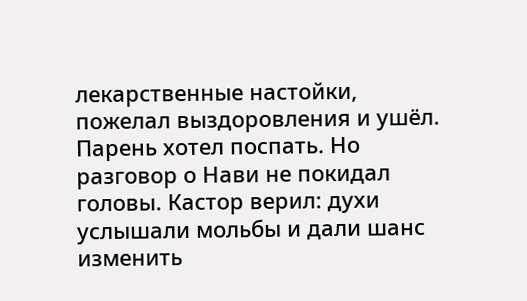лекарственные настойки, пожелал выздоровления и ушёл. Парень хотел поспать. Но разговор о Нави не покидал головы. Кастор верил: духи услышали мольбы и дали шанс изменить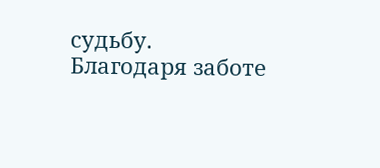судьбу.
Благодаря заботе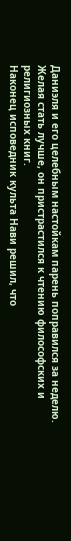Даниэля и его целебным настойкам парень поправился за неделю. Желая стать лучше, он пристрастился к чтению философских и религиозных книг.
Наконец исповедник культа Нави решил, что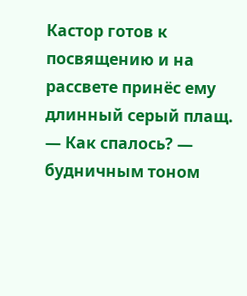Кастор готов к посвящению и на рассвете принёс ему длинный серый плащ.
— Как спалось? — будничным тоном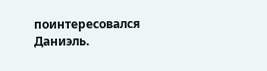поинтересовался Даниэль.